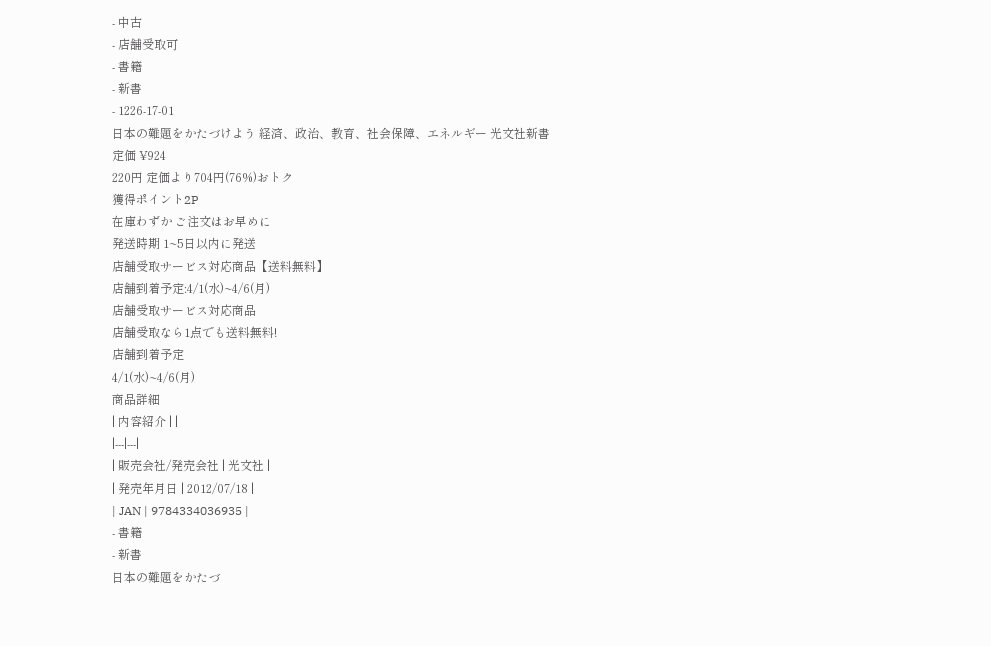- 中古
- 店舗受取可
- 書籍
- 新書
- 1226-17-01
日本の難題をかたづけよう 経済、政治、教育、社会保障、エネルギー 光文社新書
定価 ¥924
220円 定価より704円(76%)おトク
獲得ポイント2P
在庫わずか ご注文はお早めに
発送時期 1~5日以内に発送
店舗受取サービス対応商品【送料無料】
店舗到着予定:4/1(水)~4/6(月)
店舗受取サービス対応商品
店舗受取なら1点でも送料無料!
店舗到着予定
4/1(水)~4/6(月)
商品詳細
| 内容紹介 | |
|---|---|
| 販売会社/発売会社 | 光文社 |
| 発売年月日 | 2012/07/18 |
| JAN | 9784334036935 |
- 書籍
- 新書
日本の難題をかたづ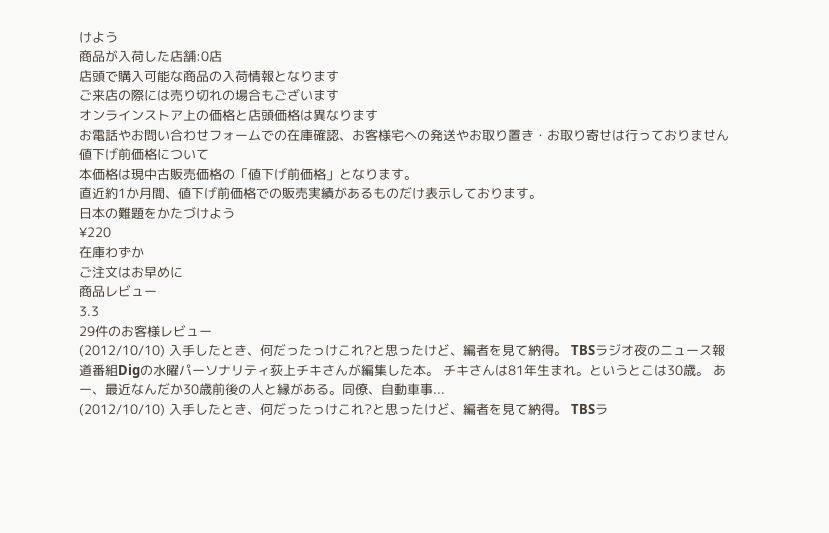けよう
商品が入荷した店舗:0店
店頭で購入可能な商品の入荷情報となります
ご来店の際には売り切れの場合もございます
オンラインストア上の価格と店頭価格は異なります
お電話やお問い合わせフォームでの在庫確認、お客様宅への発送やお取り置き・お取り寄せは行っておりません
値下げ前価格について
本価格は現中古販売価格の「値下げ前価格」となります。
直近約1か月間、値下げ前価格での販売実績があるものだけ表示しております。
日本の難題をかたづけよう
¥220
在庫わずか
ご注文はお早めに
商品レビュー
3.3
29件のお客様レビュー
(2012/10/10) 入手したとき、何だったっけこれ?と思ったけど、編者を見て納得。 TBSラジオ夜のニュース報道番組Digの水曜パーソナリティ荻上チキさんが編集した本。 チキさんは81年生まれ。というとこは30歳。 あー、最近なんだか30歳前後の人と縁がある。同僚、自動車事...
(2012/10/10) 入手したとき、何だったっけこれ?と思ったけど、編者を見て納得。 TBSラ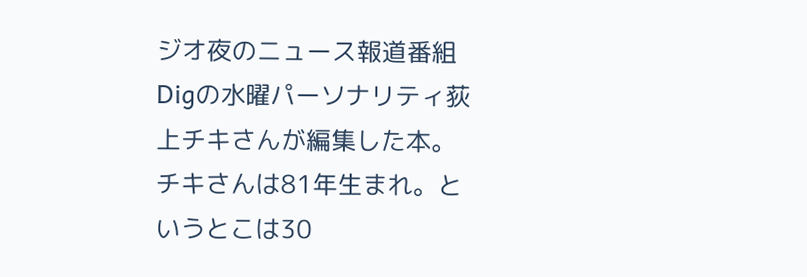ジオ夜のニュース報道番組Digの水曜パーソナリティ荻上チキさんが編集した本。 チキさんは81年生まれ。というとこは30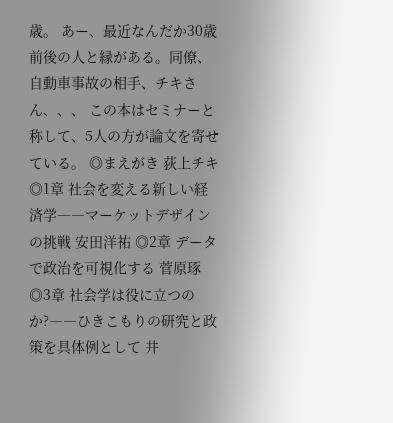歳。 あー、最近なんだか30歳前後の人と縁がある。同僚、自動車事故の相手、チキさん、、、 この本はセミナーと称して、5人の方が論文を寄せている。 ◎まえがき 荻上チキ ◎1章 社会を変える新しい経済学――マーケットデザインの挑戦 安田洋祐 ◎2章 データで政治を可視化する 菅原琢 ◎3章 社会学は役に立つのか?――ひきこもりの研究と政策を具体例として 井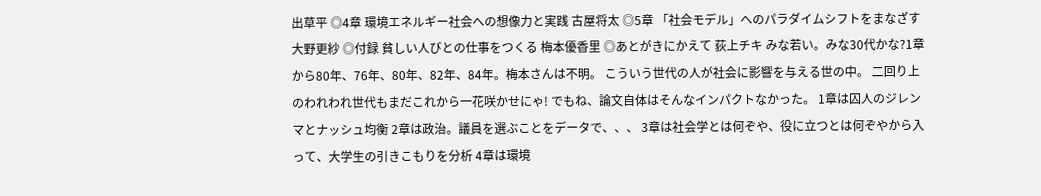出草平 ◎4章 環境エネルギー社会への想像力と実践 古屋将太 ◎5章 「社会モデル」へのパラダイムシフトをまなざす 大野更紗 ◎付録 貧しい人びとの仕事をつくる 梅本優香里 ◎あとがきにかえて 荻上チキ みな若い。みな30代かな?1章から80年、76年、80年、82年、84年。梅本さんは不明。 こういう世代の人が社会に影響を与える世の中。 二回り上のわれわれ世代もまだこれから一花咲かせにゃ! でもね、論文自体はそんなインパクトなかった。 1章は囚人のジレンマとナッシュ均衡 2章は政治。議員を選ぶことをデータで、、、 3章は社会学とは何ぞや、役に立つとは何ぞやから入って、大学生の引きこもりを分析 4章は環境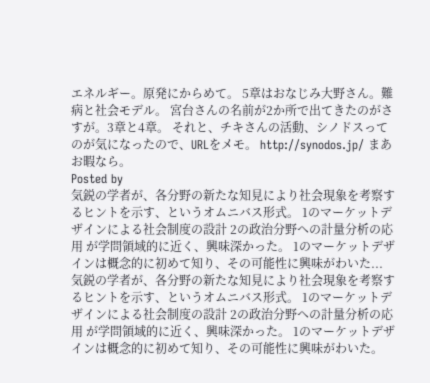エネルギー。原発にからめて。 5章はおなじみ大野さん。難病と社会モデル。 宮台さんの名前が2か所で出てきたのがさすが。3章と4章。 それと、チキさんの活動、シノドスってのが気になったので、URLをメモ。 http://synodos.jp/ まあお暇なら。
Posted by
気鋭の学者が、各分野の新たな知見により社会現象を考察するヒントを示す、というオムニバス形式。 1のマーケットデザインによる社会制度の設計 2の政治分野への計量分析の応用 が学問領域的に近く、興味深かった。 1のマーケットデザインは概念的に初めて知り、その可能性に興味がわいた...
気鋭の学者が、各分野の新たな知見により社会現象を考察するヒントを示す、というオムニバス形式。 1のマーケットデザインによる社会制度の設計 2の政治分野への計量分析の応用 が学問領域的に近く、興味深かった。 1のマーケットデザインは概念的に初めて知り、その可能性に興味がわいた。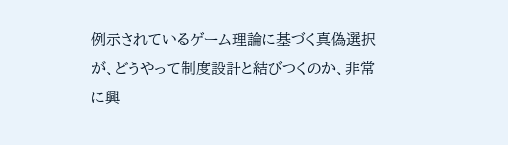例示されているゲーム理論に基づく真偽選択が、どうやって制度設計と結びつくのか、非常に興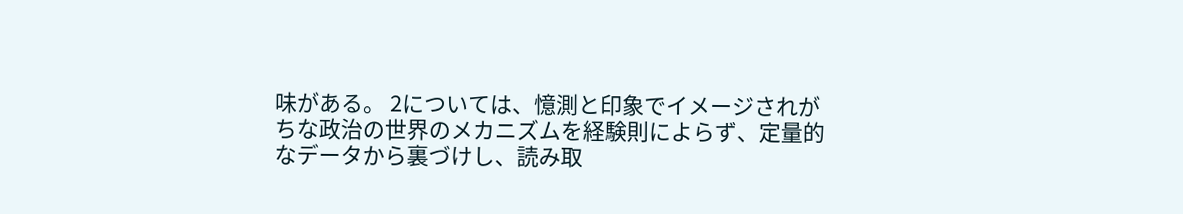味がある。 2については、憶測と印象でイメージされがちな政治の世界のメカニズムを経験則によらず、定量的なデータから裏づけし、読み取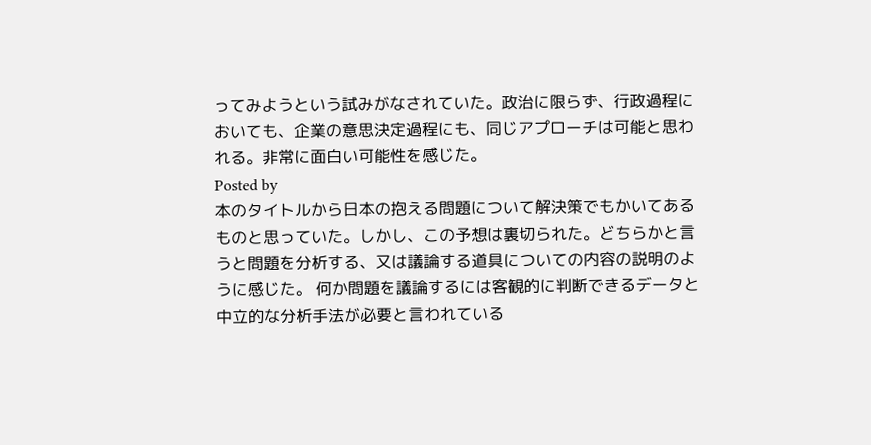ってみようという試みがなされていた。政治に限らず、行政過程においても、企業の意思決定過程にも、同じアプローチは可能と思われる。非常に面白い可能性を感じた。
Posted by
本のタイトルから日本の抱える問題について解決策でもかいてあるものと思っていた。しかし、この予想は裏切られた。どちらかと言うと問題を分析する、又は議論する道具についての内容の説明のように感じた。 何か問題を議論するには客観的に判断できるデータと中立的な分析手法が必要と言われている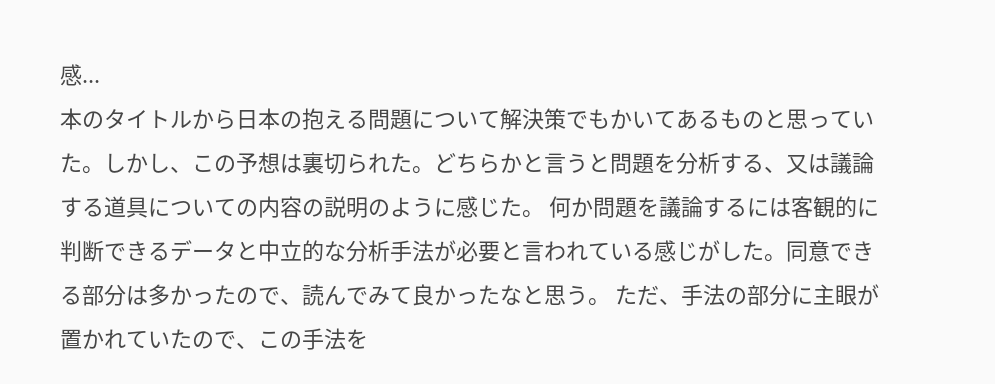感...
本のタイトルから日本の抱える問題について解決策でもかいてあるものと思っていた。しかし、この予想は裏切られた。どちらかと言うと問題を分析する、又は議論する道具についての内容の説明のように感じた。 何か問題を議論するには客観的に判断できるデータと中立的な分析手法が必要と言われている感じがした。同意できる部分は多かったので、読んでみて良かったなと思う。 ただ、手法の部分に主眼が置かれていたので、この手法を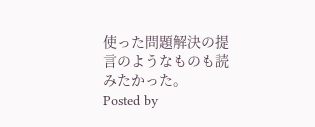使った問題解決の提言のようなものも読みたかった。
Posted by